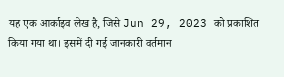यह एक आर्काइव लेख है, जिसे Jun 29, 2023 को प्रकाशित किया गया था। इसमें दी गई जानकारी वर्तमान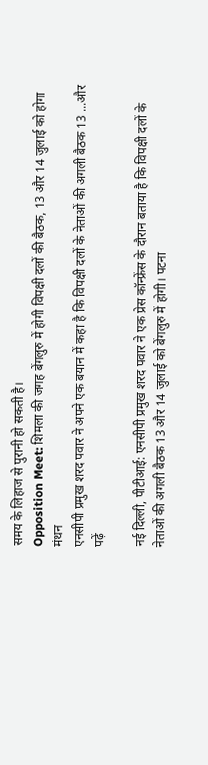समय के लिहाज से पुरानी हो सकती है।
Opposition Meet: शिमला की जगह बेंगलुरु में होगी विपक्षी दलों की बैठक, 13 और 14 जुलाई को होगा मंथन
एनसीपी प्रमुख शरद पवार ने अपने एक बयान में कहा है कि विपक्षी दलों के नेताओं की अगली बैठक 13 ...और पढ़ें

नई दिल्ली, पीटीआई: एनसीपी प्रमुख शरद पवार ने एक प्रेस कॉन्फ्रेंस के दौरान बताया है कि विपक्षी दलों के नेताओं की अगली बैठक 13 और 14 जुलाई को बेंगलुरु में होगी। पटना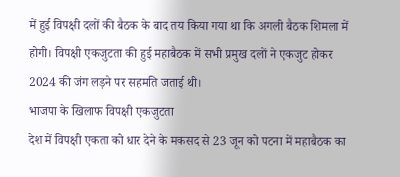में हुई विपक्षी दलों की बैठक के बाद तय किया गया था कि अगली बैठक शिमला में होगी। विपक्षी एकजुटता की हुई महाबैठक में सभी प्रमुख दलों ने एकजुट होकर 2024 की जंग लड़ने पर सहमति जताई थी।
भाजपा के खिलाफ विपक्षी एकजुटता
देश में विपक्षी एकता को धार देने के मकसद से 23 जून को पटना में महाबैठक का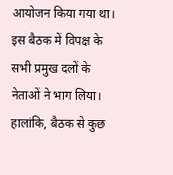आयोजन किया गया था। इस बैठक में विपक्ष के सभी प्रमुख दलों के नेताओं ने भाग लिया। हालांकि, बैठक से कुछ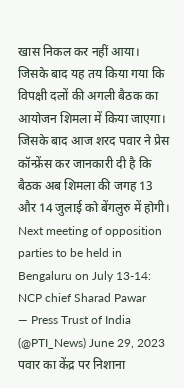खास निकल कर नहीं आया। जिसके बाद यह तय किया गया कि विपक्षी दलों की अगली बैठक का आयोजन शिमला में किया जाएगा। जिसके बाद आज शरद पवार ने प्रेस कॉन्फ्रेंस कर जानकारी दी है कि बैठक अब शिमला की जगह 13 और 14 जुलाई को बेंगलुरु में होगी।
Next meeting of opposition parties to be held in Bengaluru on July 13-14: NCP chief Sharad Pawar
— Press Trust of India (@PTI_News) June 29, 2023
पवार का केंद्र पर निशाना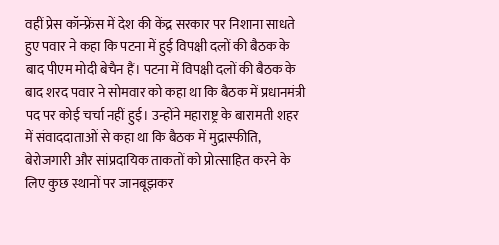वहीं प्रेस कॉन्फ्रेंस में देश की केंद्र सरकार पर निशाना साधते हुए पवार ने कहा कि पटना में हुई विपक्षी दलों की बैठक के बाद पीएम मोदी बेचैन हैं। पटना में विपक्षी दलों की बैठक के बाद शरद पवार ने सोमवार को कहा था कि बैठक में प्रधानमंत्री पद पर कोई चर्चा नहीं हुई। उन्होंने महाराष्ट्र के बारामती शहर में संवाददाताओं से कहा था कि बैठक में मुद्रास्फीति, बेरोजगारी और सांप्रदायिक ताकतों को प्रोत्साहित करने के लिए कुछ स्थानों पर जानबूझकर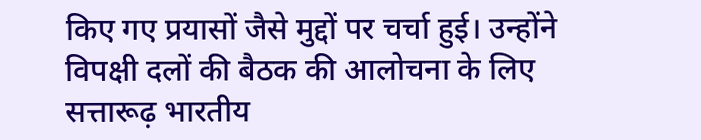किए गए प्रयासों जैसे मुद्दों पर चर्चा हुई। उन्होंने विपक्षी दलों की बैठक की आलोचना के लिए सत्तारूढ़ भारतीय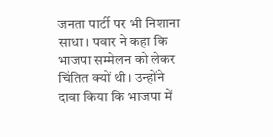जनता पार्टी पर भी निशाना साधा। पवार ने कहा कि भाजपा सम्मेलन को लेकर चिंतित क्यों थी। उन्होंने दावा किया कि भाजपा में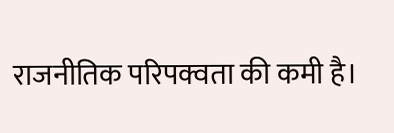राजनीतिक परिपक्वता की कमी है।